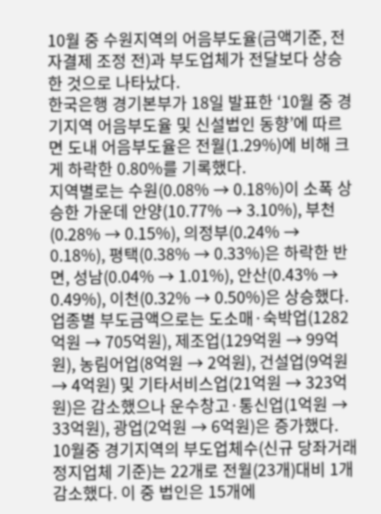10월 중 수원지역의 어음부도율(금액기준, 전자결제 조정 전)과 부도업체가 전달보다 상승한 것으로 나타났다.
한국은행 경기본부가 18일 발표한 ‘10월 중 경기지역 어음부도율 및 신설법인 동향’에 따르면 도내 어음부도율은 전월(1.29%)에 비해 크게 하락한 0.80%를 기록했다.
지역별로는 수원(0.08% → 0.18%)이 소폭 상승한 가운데 안양(10.77% → 3.10%), 부천(0.28% → 0.15%), 의정부(0.24% → 0.18%), 평택(0.38% → 0.33%)은 하락한 반면, 성남(0.04% → 1.01%), 안산(0.43% → 0.49%), 이천(0.32% → 0.50%)은 상승했다.
업종별 부도금액으로는 도소매·숙박업(1282억원 → 705억원), 제조업(129억원 → 99억원), 농림어업(8억원 → 2억원), 건설업(9억원 → 4억원) 및 기타서비스업(21억원 → 323억원)은 감소했으나 운수창고·통신업(1억원 → 33억원), 광업(2억원 → 6억원)은 증가했다.
10월중 경기지역의 부도업체수(신규 당좌거래정지업체 기준)는 22개로 전월(23개)대비 1개 감소했다. 이 중 법인은 15개에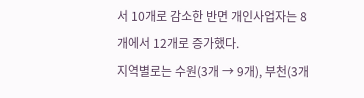서 10개로 감소한 반면 개인사업자는 8개에서 12개로 증가했다.
지역별로는 수원(3개 → 9개), 부천(3개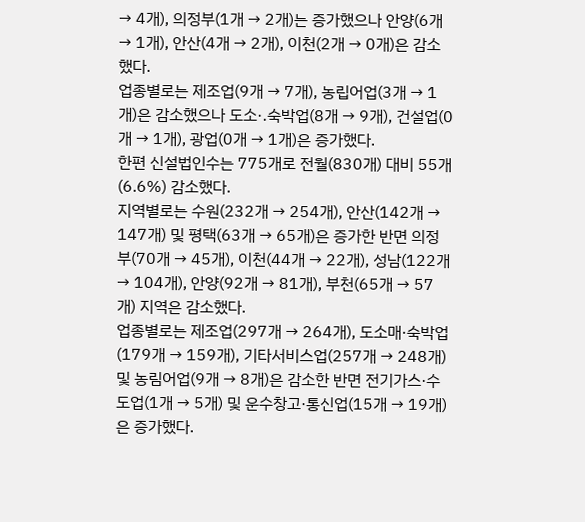→ 4개), 의정부(1개 → 2개)는 증가했으나 안양(6개 → 1개), 안산(4개 → 2개), 이천(2개 → 0개)은 감소했다.
업종별로는 제조업(9개 → 7개), 농립어업(3개 → 1개)은 감소했으나 도소·․숙박업(8개 → 9개), 건설업(0개 → 1개), 광업(0개 → 1개)은 증가했다.
한편 신설법인수는 775개로 전월(830개) 대비 55개(6.6%) 감소했다.
지역별로는 수원(232개 → 254개), 안산(142개 → 147개) 및 평택(63개 → 65개)은 증가한 반면 의정부(70개 → 45개), 이천(44개 → 22개), 성남(122개 → 104개), 안양(92개 → 81개), 부천(65개 → 57개) 지역은 감소했다.
업종별로는 제조업(297개 → 264개), 도소매·숙박업(179개 → 159개), 기타서비스업(257개 → 248개) 및 농림어업(9개 → 8개)은 감소한 반면 전기가스·수도업(1개 → 5개) 및 운수창고·통신업(15개 → 19개)은 증가했다.